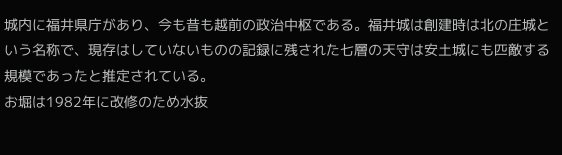城内に福井県庁があり、今も昔も越前の政治中枢である。福井城は創建時は北の庄城という名称で、現存はしていないものの記録に残された七層の天守は安土城にも匹敵する規模であったと推定されている。
お堀は1982年に改修のため水抜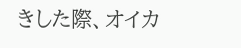きした際、オイカ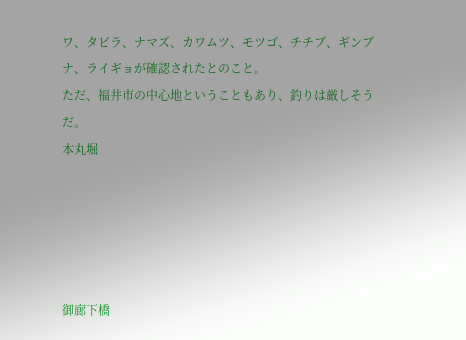ワ、タビラ、ナマズ、カワムツ、モツゴ、チチブ、ギンブナ、ライギョが確認されたとのこと。
ただ、福井市の中心地ということもあり、釣りは厳しそうだ。
本丸堀





御廊下橋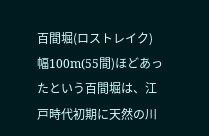百間堀(ロストレイク)
幅100m(55間)ほどあったという百間堀は、江戸時代初期に天然の川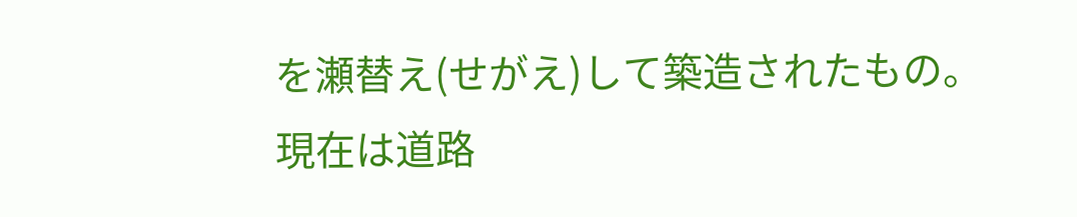を瀬替え(せがえ)して築造されたもの。
現在は道路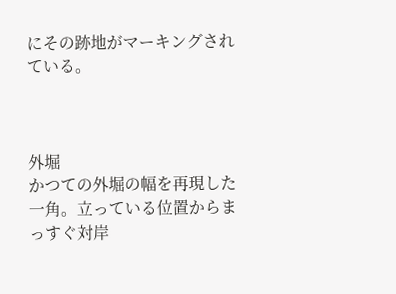にその跡地がマーキングされている。



外堀
かつての外堀の幅を再現した一角。立っている位置からまっすぐ対岸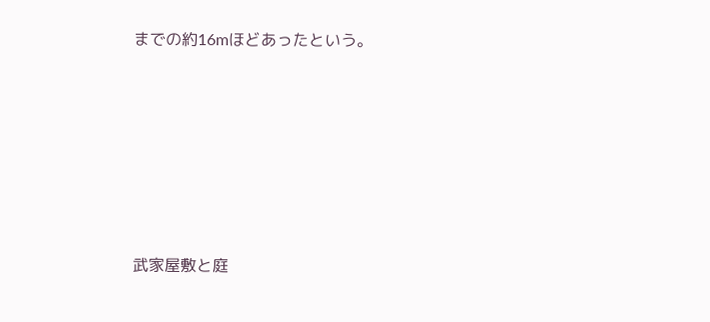までの約16mほどあったという。






武家屋敷と庭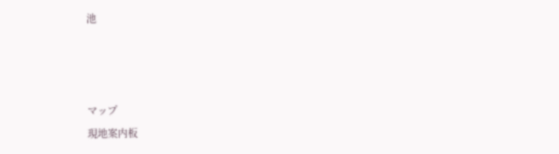池



マップ
現地案内板